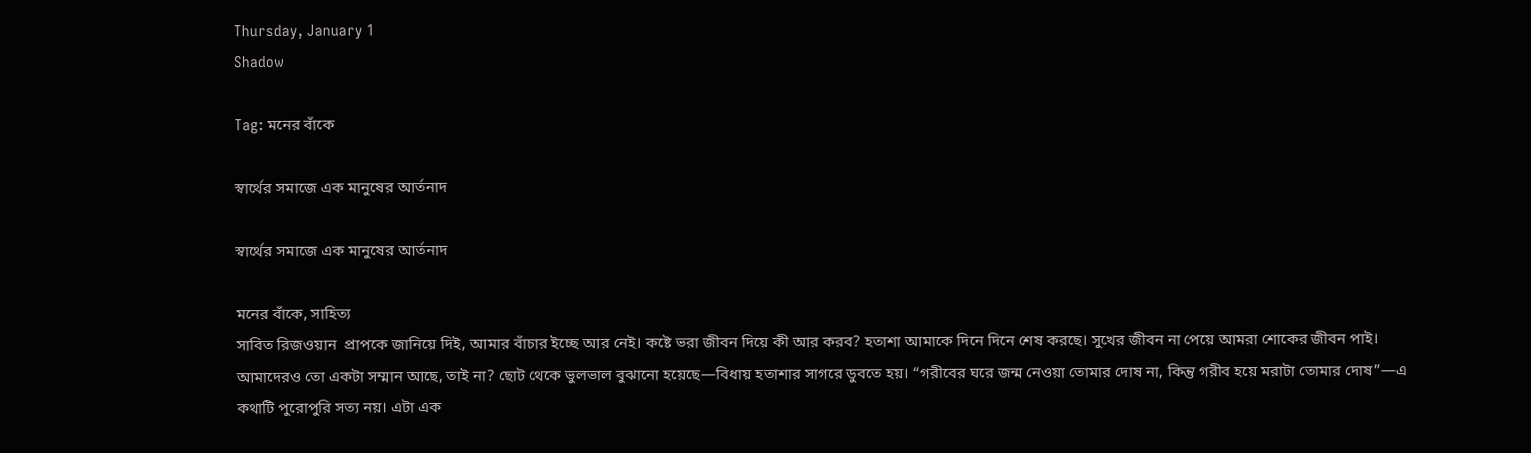Thursday, January 1
Shadow

Tag: মনের বাঁকে

স্বার্থের সমাজে এক মানুষের আর্তনাদ

স্বার্থের সমাজে এক মানুষের আর্তনাদ

মনের বাঁকে, সাহিত্য
সাবিত রিজওয়ান  প্রাপকে জানিয়ে দিই, আমার বাঁচার ইচ্ছে আর নেই। কষ্টে ভরা জীবন দিয়ে কী আর করব? হতাশা আমাকে দিনে দিনে শেষ করছে। সুখের জীবন না পেয়ে আমরা শোকের জীবন পাই। আমাদেরও তো একটা সম্মান আছে, তাই না? ছোট থেকে ভুলভাল বুঝানো হয়েছে—বিধায় হতাশার সাগরে ডুবতে হয়। “গরীবের ঘরে জন্ম নেওয়া তোমার দোষ না, কিন্তু গরীব হয়ে মরাটা তোমার দোষ”—এ কথাটি পুরোপুরি সত্য নয়। এটা এক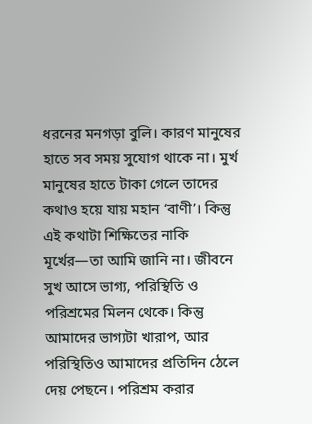ধরনের মনগড়া বুলি। কারণ মানুষের হাতে সব সময় সুযোগ থাকে না। মুর্খ মানুষের হাতে টাকা গেলে তাদের কথাও হয়ে যায় মহান ‘বাণী’। কিন্তু এই কথাটা শিক্ষিতের নাকি মূর্খের—তা আমি জানি না। জীবনে সুখ আসে ভাগ্য, পরিস্থিতি ও পরিশ্রমের মিলন থেকে। কিন্তু আমাদের ভাগ্যটা খারাপ, আর পরিস্থিতিও আমাদের প্রতিদিন ঠেলে দেয় পেছনে। পরিশ্রম করার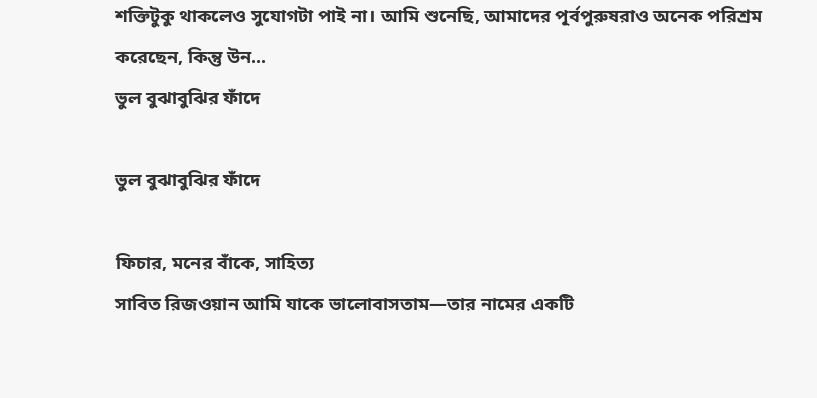শক্তিটুকু থাকলেও সুযোগটা পাই না। আমি শুনেছি, আমাদের পূর্বপুরুষরাও অনেক পরিশ্রম করেছেন, কিন্তু উন...
ভুল বুঝাবুঝির ফাঁদে

ভুল বুঝাবুঝির ফাঁদে

ফিচার, মনের বাঁকে, সাহিত্য
সাবিত রিজওয়ান আমি যাকে ভালোবাসতাম—তার নামের একটি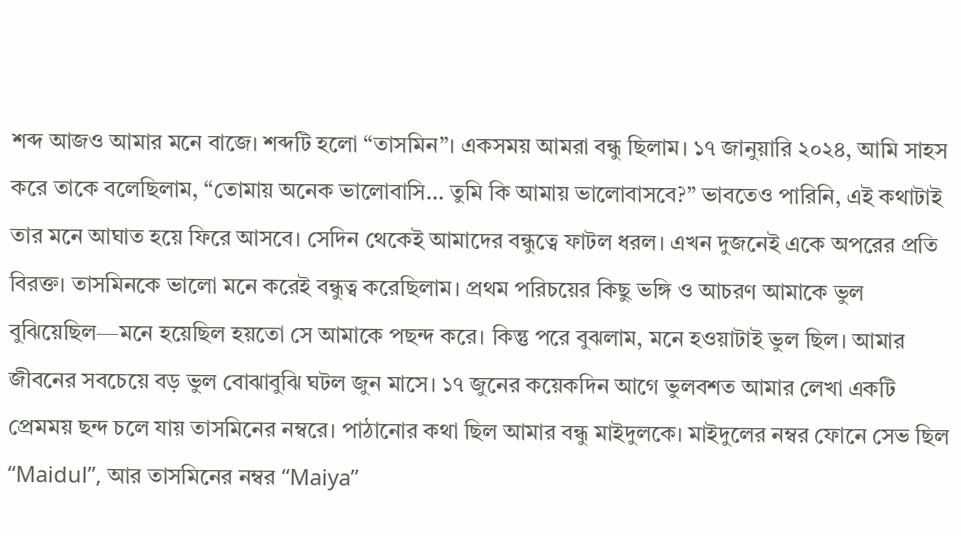শব্দ আজও আমার মনে বাজে। শব্দটি হলো “তাসমিন”। একসময় আমরা বন্ধু ছিলাম। ১৭ জানুয়ারি ২০২৪, আমি সাহস করে তাকে বলেছিলাম, “তোমায় অনেক ভালোবাসি… তুমি কি আমায় ভালোবাসবে?” ভাবতেও পারিনি, এই কথাটাই তার মনে আঘাত হয়ে ফিরে আসবে। সেদিন থেকেই আমাদের বন্ধুত্বে ফাটল ধরল। এখন দুজনেই একে অপরের প্রতি বিরক্ত। তাসমিনকে ভালো মনে করেই বন্ধুত্ব করেছিলাম। প্রথম পরিচয়ের কিছু ভঙ্গি ও আচরণ আমাকে ভুল বুঝিয়েছিল—মনে হয়েছিল হয়তো সে আমাকে পছন্দ করে। কিন্তু পরে বুঝলাম, মনে হওয়াটাই ভুল ছিল। আমার জীবনের সবচেয়ে বড় ভুল বোঝাবুঝি ঘটল জুন মাসে। ১৭ জুনের কয়েকদিন আগে ভুলবশত আমার লেখা একটি প্রেমময় ছন্দ চলে যায় তাসমিনের নম্বরে। পাঠানোর কথা ছিল আমার বন্ধু মাইদুলকে। মাইদুলের নম্বর ফোনে সেভ ছিল “Maidul”, আর তাসমিনের নম্বর “Maiya”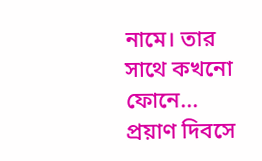নামে। তার সাথে কখনো ফোনে...
প্রয়াণ দিবসে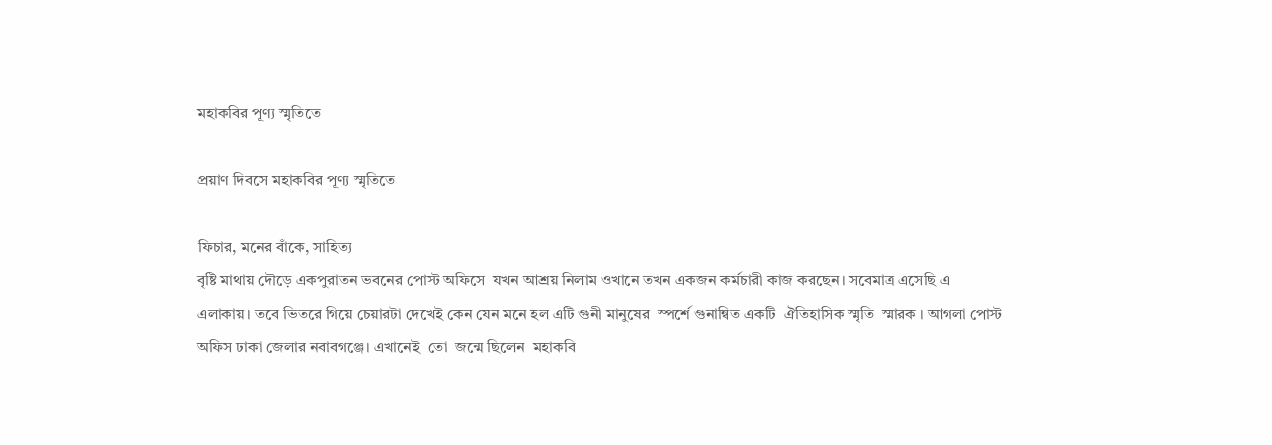মহাকবির পূণ্য স্মৃতিতে

প্রয়াণ দিবসে মহাকবির পূণ্য স্মৃতিতে

ফিচার, মনের বাঁকে, সাহিত্য
বৃষ্টি মাথায় দৌড়ে একপুরাতন ভবনের পোস্ট অফিসে  যখন আশ্রয় নিলাম ওখানে তখন একজন কর্মচারী কাজ করছেন। সবেমাত্র এসেছি এ এলাকায়। তবে ভিতরে গিয়ে চেয়ারটা দেখেই কেন যেন মনে হল এটি গুনী মানুষের  স্পর্শে গুনান্বিত একটি  ঐতিহাসিক স্মৃতি  স্মারক । আগলা পোস্ট অফিস ঢাকা জেলার নবাবগঞ্জে। এখানেই  তো  জন্মে ছিলেন  মহাকবি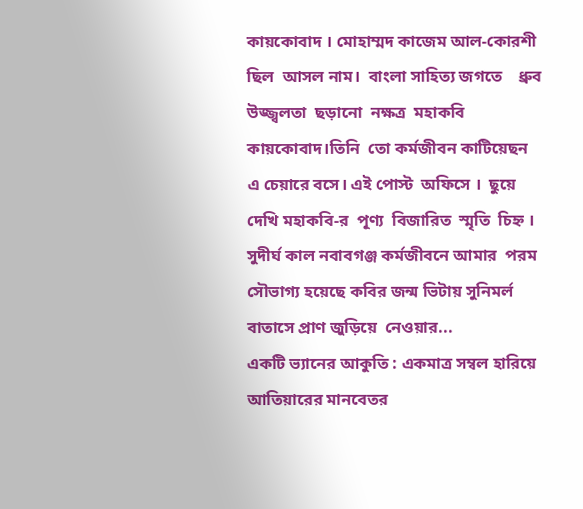কায়কোবাদ । মোহাম্মদ কাজেম আল-কোরশী  ছিল  আসল নাম।  বাংলা সাহিত্য জগতে    ধ্রুব উজ্জ্বলতা  ছড়ানো  নক্ষত্র  মহাকবি  কায়কোবাদ।তিনি  তো কর্মজীবন কাটিয়েছন এ চেয়ারে বসে। এই পোস্ট  অফিসে ।  ছুয়ে দেখি মহাকবি-র  পূণ্য  বিজারিত  স্মৃতি  চিহ্ন ।  সুদীর্ঘ কাল নবাবগঞ্জ কর্মজীবনে আমার  পরম সৌভাগ্য হয়েছে কবির জন্ম ভিটায় সুনিমর্ল বাতাসে প্রাণ জুড়িয়ে  নেওয়ার...
একটি ভ্যানের আকুতি : একমাত্র সম্বল হারিয়ে আতিয়ারের মানবেতর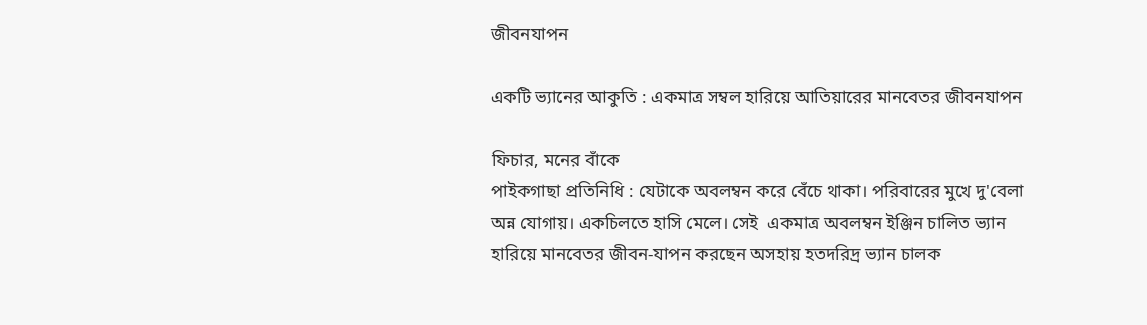জীবনযাপন

একটি ভ্যানের আকুতি : একমাত্র সম্বল হারিয়ে আতিয়ারের মানবেতর জীবনযাপন

ফিচার, মনের বাঁকে
পাইকগাছা প্রতিনিধি : যেটাকে অবলম্বন করে বেঁচে থাকা। পরিবারের মুখে দু'বেলা অন্ন যোগায়। একচিলতে হাসি মেলে। সেই  একমাত্র অবলম্বন ইঞ্জিন চালিত ভ্যান হারিয়ে মানবেতর জীবন-যাপন করছেন অসহায় হতদরিদ্র ভ্যান চালক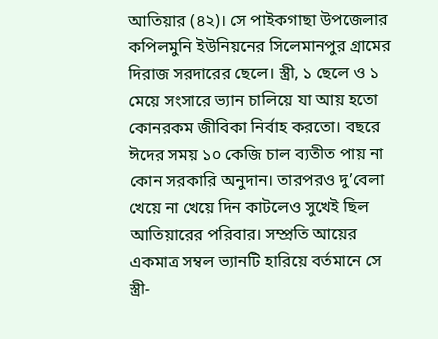আতিয়ার (৪২)। সে পাইকগাছা উপজেলার কপিলমুনি ইউনিয়নের সিলেমানপুর গ্রামের দিরাজ সরদারের ছেলে। স্ত্রী, ১ ছেলে ও ১ মেয়ে সংসারে ভ্যান চালিয়ে যা আয় হতো কোনরকম জীবিকা নির্বাহ করতো। বছরে ঈদের সময় ১০ কেজি চাল ব্যতীত পায় না কোন সরকারি অনুদান। তারপরও দু’বেলা খেয়ে না খেয়ে দিন কাটলেও সুখেই ছিল আতিয়ারের পরিবার। সম্প্রতি আয়ের একমাত্র সম্বল ভ্যানটি হারিয়ে বর্তমানে সে স্ত্রী-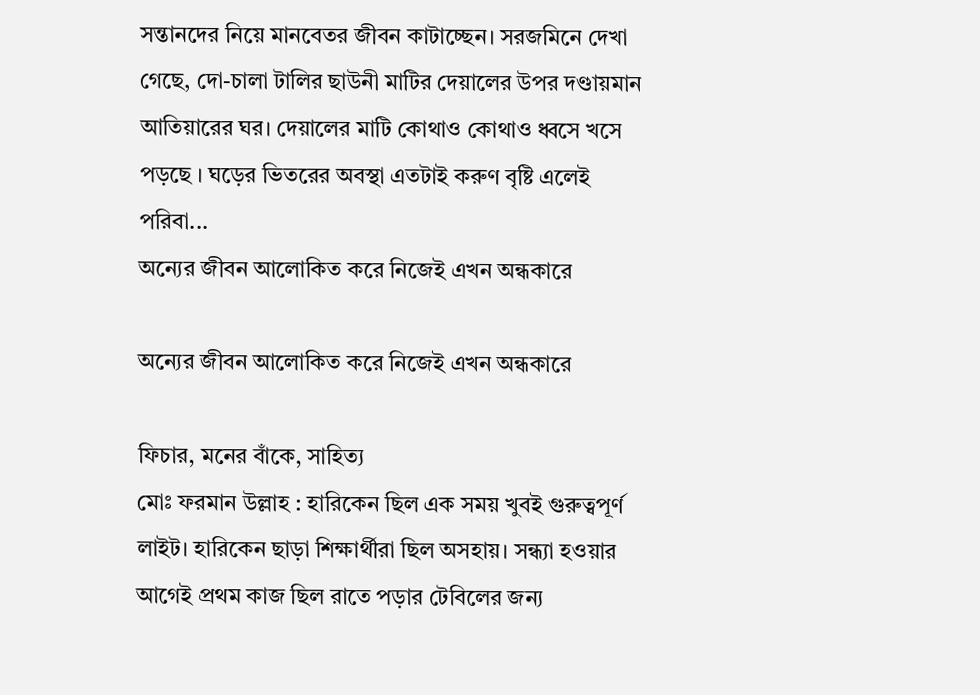সন্তানদের নিয়ে মানবেতর জীবন কাটাচ্ছেন। সরজমিনে দেখা গেছে, দো-চালা টালির ছাউনী মাটির দেয়ালের উপর দণ্ডায়মান আতিয়ারের ঘর। দেয়ালের মাটি কোথাও কোথাও ধ্বসে খসে পড়ছে ‌। ঘড়ের ভিতরের অবস্থা এতটাই করুণ বৃষ্টি এলেই পরিবা...
অন্যের জীবন আলোকিত করে নিজেই এখন অন্ধকারে

অন্যের জীবন আলোকিত করে নিজেই এখন অন্ধকারে

ফিচার, মনের বাঁকে, সাহিত্য
মোঃ ফরমান উল্লাহ : হারিকেন ছিল এক সময় খুবই গুরুত্বপূর্ণ লাইট। হারিকেন ছাড়া শিক্ষার্থীরা ছিল অসহায়। সন্ধ্যা হওয়ার আগেই প্রথম কাজ ছিল রাতে পড়ার টেবিলের জন্য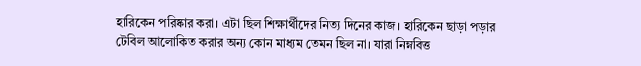হারিকেন পরিষ্কার করা। এটা ছিল শিক্ষার্থীদের নিত্য দিনের কাজ। হারিকেন ছাড়া পড়ার টেবিল আলোকিত করার অন্য কোন মাধ্যম তেমন ছিল না। যারা নিম্নবিত্ত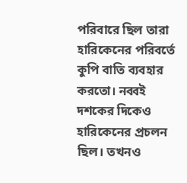পরিবারে ছিল তারা হারিকেনের পরিবর্তে কুপি বাতি ব্যবহার করতো। নব্বই দশকের দিকেও হারিকেনের প্রচলন ছিল। তখনও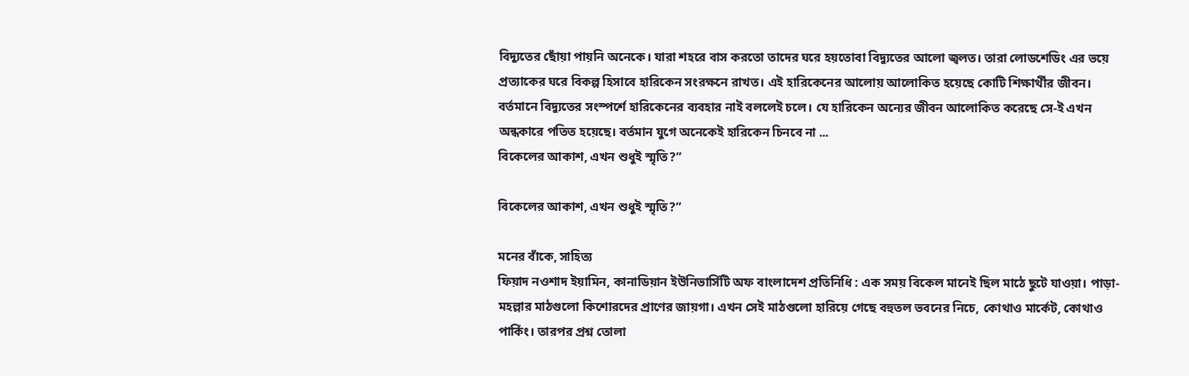বিদ্যুতের ছোঁয়া পায়নি অনেকে। যারা শহরে বাস করতো তাদের ঘরে হয়তোবা বিদ্যুতের আলো জ্বলত। তারা লোডশেডিং এর ভয়ে প্রত্যাকের ঘরে বিকল্প হিসাবে হারিকেন সংরক্ষনে রাখত। এই হারিকেনের আলোয় আলোকিত হয়েছে কোটি শিক্ষার্থীর জীবন। বর্তমানে বিদ্যুতের সংস্পর্শে হারিকেনের ব্যবহার নাই বললেই চলে। যে হারিকেন অন্যের জীবন আলোকিত করেছে সে-ই এখন অন্ধকারে পতিত হয়েছে। বর্তমান যুগে অনেকেই হারিকেন চিনবে না ...
বিকেলের আকাশ, এখন শুধুই স্মৃতি?”

বিকেলের আকাশ, এখন শুধুই স্মৃতি?”

মনের বাঁকে, সাহিত্য
ফিয়াদ নওশাদ ইয়ামিন, কানাডিয়ান ইউনিভার্সিটি অফ বাংলাদেশ প্রতিনিধি : এক সময় বিকেল মানেই ছিল মাঠে ছুটে যাওয়া। পাড়া-মহল্লার মাঠগুলো কিশোরদের প্রাণের জায়গা। এখন সেই মাঠগুলো হারিয়ে গেছে বহুতল ভবনের নিচে, কোথাও মার্কেট, কোথাও পার্কিং। তারপর প্রশ্ন তোলা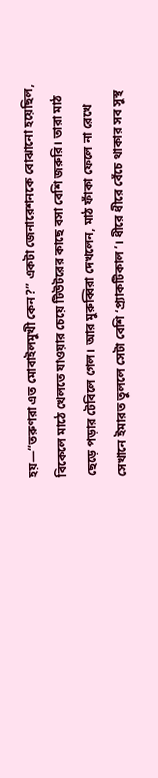হয়—“তরুণরা এত মোবাইলমুখী কেন?” একটা জেনারেশনকে বোঝানো হয়েছিল, বিকেলে মাঠে খেলতে যাওয়ার চেয়ে টিউটরের কাছে বসা বেশি জরুরি। তারা মাঠ ছেড়ে পড়ার টেবিলে গেল। আর মুরুব্বিরা দেখলেন, মাঠ ফাঁকা ফেলে না রেখে সেখানে ইমারত তুললে সেটা বেশি ‘প্র্যাকটিকাল’। ধীরে ধীরে বেঁচে থাকার সব সুস্থ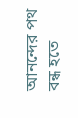আনন্দের পথ বন্ধ হতে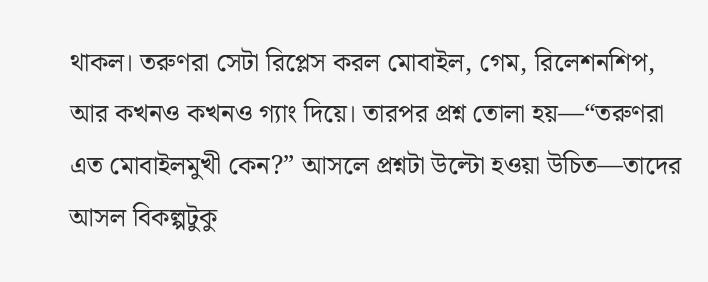থাকল। তরুণরা সেটা রিপ্লেস করল মোবাইল, গেম, রিলেশনশিপ, আর কখনও কখনও গ্যাং দিয়ে। তারপর প্রশ্ন তোলা হয়—“তরুণরা এত মোবাইলমুখী কেন?” আসলে প্রশ্নটা উল্টো হওয়া উচিত—তাদের আসল বিকল্পটুকু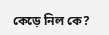কেড়ে নিল কে?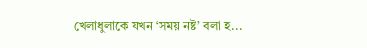খেলাধুলাকে যখন ‘সময় নষ্ট’ বলা হ...